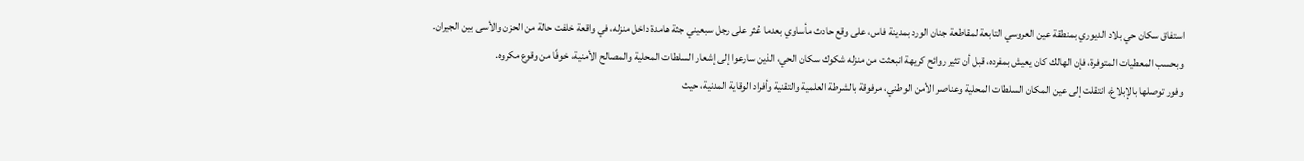استفاق سكان حي بلاد الديوري بمنطقة عين العروسي التابعة لمقاطعة جنان الورد بمدينة فاس، على وقع حادث مأساوي بعدما عُثر على رجل سبعيني جثة هامدة داخل منزله، في واقعة خلفت حالة من الحزن والأسى بين الجيران.
وبحسب المعطيات المتوفرة، فإن الهالك كان يعيش بمفرده، قبل أن تثير روائح كريهة انبعثت من منزله شكوك سكان الحي، الذين سارعوا إلى إشعار السلطات المحلية والمصالح الأمنية، خوفًا من وقوع مكروه.
وفور توصلها بالإبلاغ، انتقلت إلى عين المكان السلطات المحلية وعناصر الأمن الوطني، مرفوقة بالشرطة العلمية والتقنية وأفراد الوقاية المدنية، حيث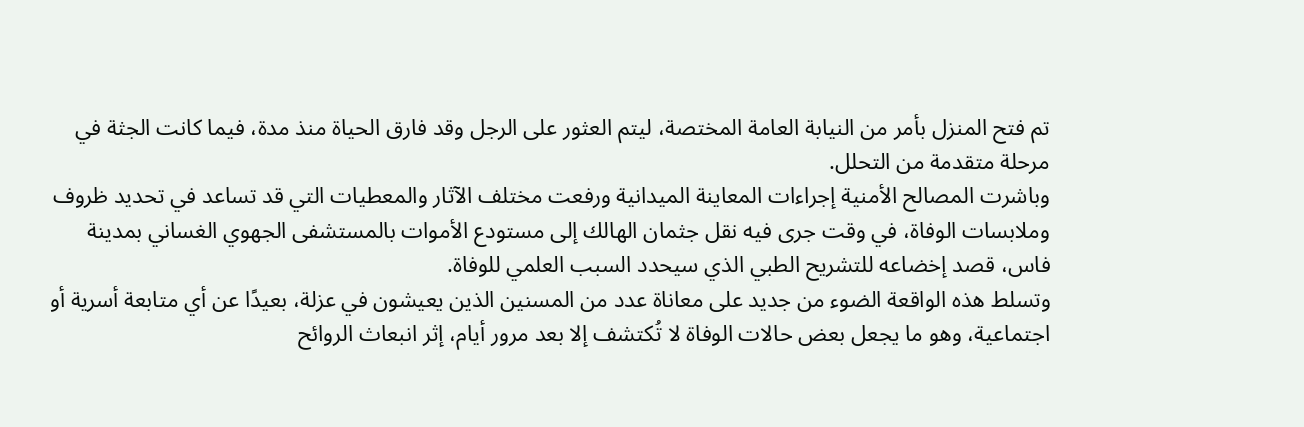تم فتح المنزل بأمر من النيابة العامة المختصة، ليتم العثور على الرجل وقد فارق الحياة منذ مدة، فيما كانت الجثة في مرحلة متقدمة من التحلل.
وباشرت المصالح الأمنية إجراءات المعاينة الميدانية ورفعت مختلف الآثار والمعطيات التي قد تساعد في تحديد ظروف وملابسات الوفاة، في وقت جرى فيه نقل جثمان الهالك إلى مستودع الأموات بالمستشفى الجهوي الغساني بمدينة فاس، قصد إخضاعه للتشريح الطبي الذي سيحدد السبب العلمي للوفاة.
وتسلط هذه الواقعة الضوء من جديد على معاناة عدد من المسنين الذين يعيشون في عزلة، بعيدًا عن أي متابعة أسرية أو اجتماعية، وهو ما يجعل بعض حالات الوفاة لا تُكتشف إلا بعد مرور أيام، إثر انبعاث الروائح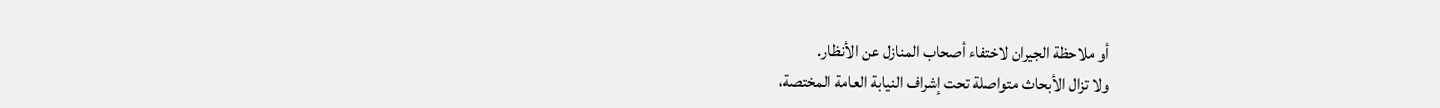أو ملاحظة الجيران لاختفاء أصحاب المنازل عن الأنظار.
ولا تزال الأبحاث متواصلة تحت إشراف النيابة العامة المختصة،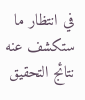في انتظار ما ستكشف عنه نتائج التحقيق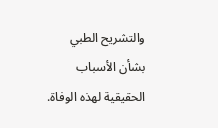والتشريح الطبي بشأن الأسباب الحقيقية لهذه الوفاة.